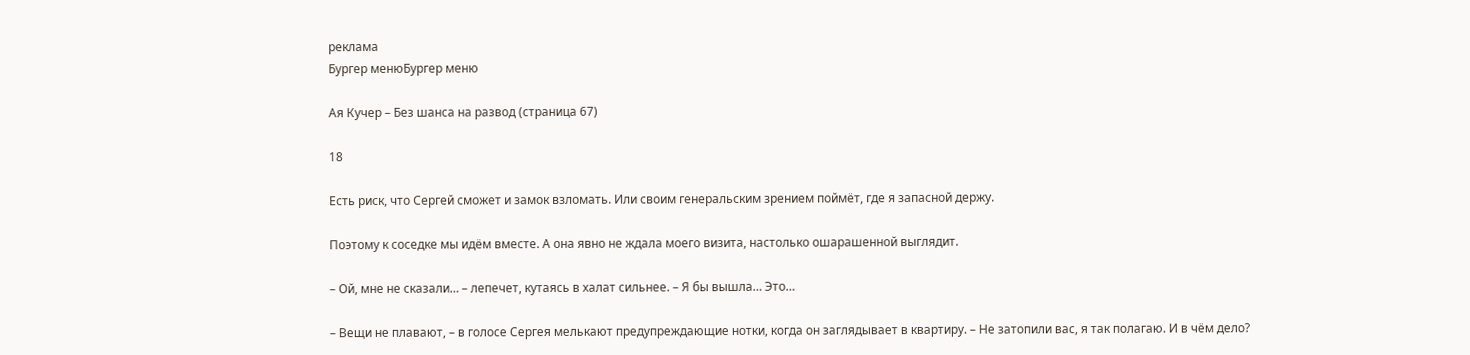реклама
Бургер менюБургер меню

Ая Кучер – Без шанса на развод (страница 67)

18

Есть риск, что Сергей сможет и замок взломать. Или своим генеральским зрением поймёт, где я запасной держу.

Поэтому к соседке мы идём вместе. А она явно не ждала моего визита, настолько ошарашенной выглядит.

– Ой, мне не сказали… – лепечет, кутаясь в халат сильнее. – Я бы вышла… Это…

– Вещи не плавают, – в голосе Сергея мелькают предупреждающие нотки, когда он заглядывает в квартиру. – Не затопили вас, я так полагаю. И в чём дело?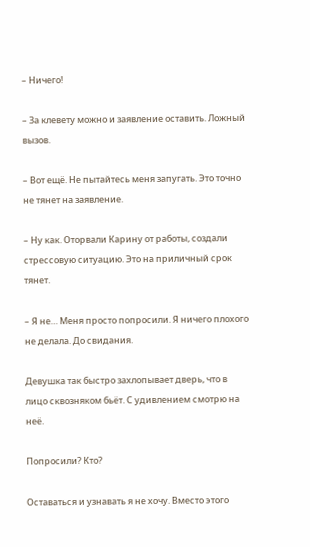– Ничего!

– За клевету можно и заявление оставить. Ложный вызов.

– Вот ещё. Не пытайтесь меня запугать. Это точно не тянет на заявление.

– Ну как. Оторвали Карину от работы, создали стрессовую ситуацию. Это на приличный срок тянет.

– Я не… Меня просто попросили. Я ничего плохого не делала. До свидания.

Девушка так быстро захлопывает дверь, что в лицо сквозняком бьёт. С удивлением смотрю на неё.

Попросили? Кто?

Оставаться и узнавать я не хочу. Вместо этого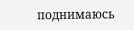поднимаюсь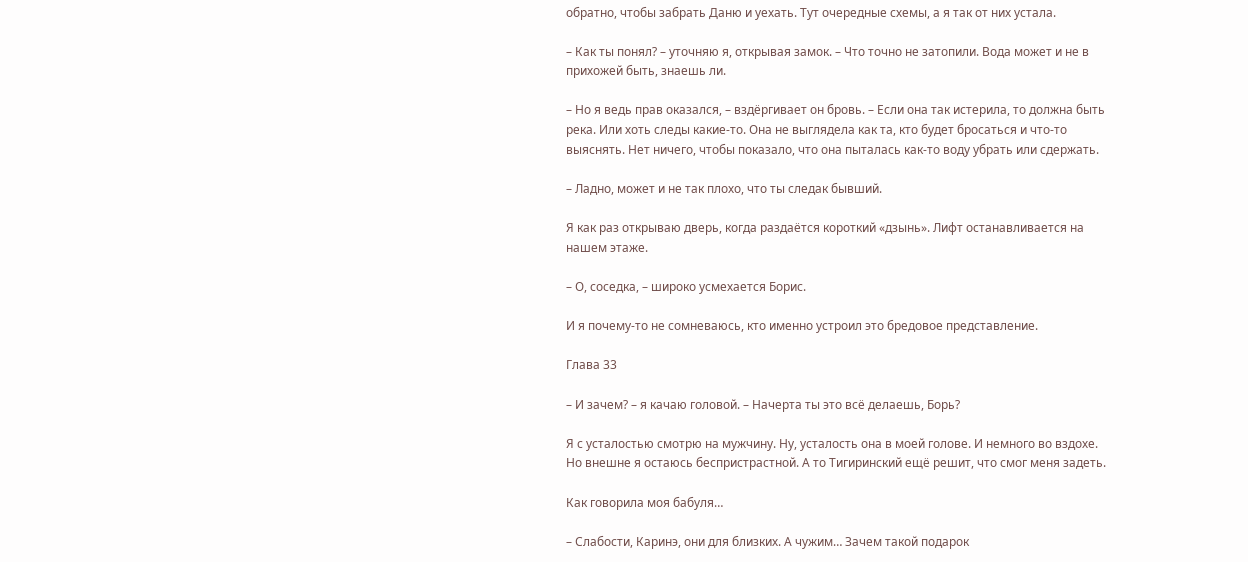обратно, чтобы забрать Даню и уехать. Тут очередные схемы, а я так от них устала.

– Как ты понял? – уточняю я, открывая замок. – Что точно не затопили. Вода может и не в прихожей быть, знаешь ли.

– Но я ведь прав оказался, – вздёргивает он бровь. – Если она так истерила, то должна быть река. Или хоть следы какие-то. Она не выглядела как та, кто будет бросаться и что-то выяснять. Нет ничего, чтобы показало, что она пыталась как-то воду убрать или сдержать.

– Ладно, может и не так плохо, что ты следак бывший.

Я как раз открываю дверь, когда раздаётся короткий «дзынь». Лифт останавливается на нашем этаже.

– О, соседка, – широко усмехается Борис.

И я почему-то не сомневаюсь, кто именно устроил это бредовое представление.

Глава 33

– И зачем? – я качаю головой. – Начерта ты это всё делаешь, Борь?

Я с усталостью смотрю на мужчину. Ну, усталость она в моей голове. И немного во вздохе. Но внешне я остаюсь беспристрастной. А то Тигиринский ещё решит, что смог меня задеть.

Как говорила моя бабуля…

– Слабости, Каринэ, они для близких. А чужим… Зачем такой подарок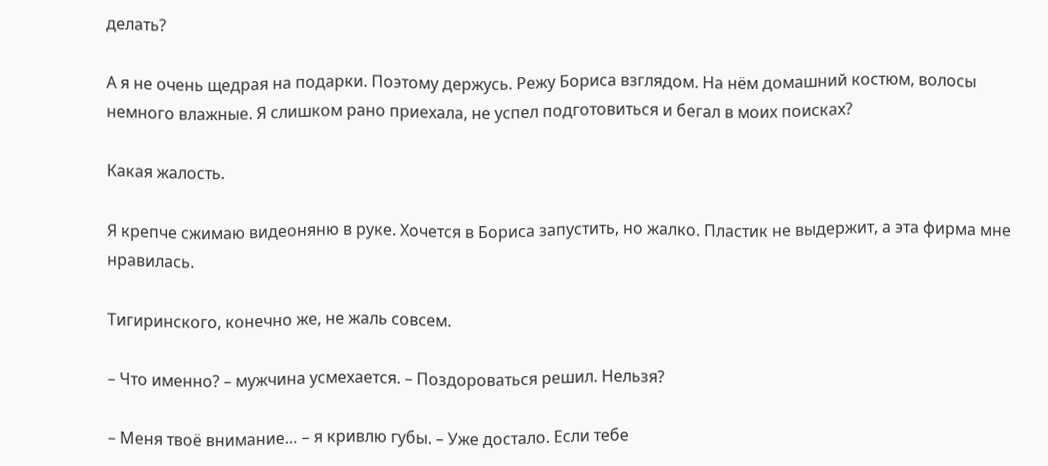делать?

А я не очень щедрая на подарки. Поэтому держусь. Режу Бориса взглядом. На нём домашний костюм, волосы немного влажные. Я слишком рано приехала, не успел подготовиться и бегал в моих поисках?

Какая жалость.

Я крепче сжимаю видеоняню в руке. Хочется в Бориса запустить, но жалко. Пластик не выдержит, а эта фирма мне нравилась.

Тигиринского, конечно же, не жаль совсем.

– Что именно? – мужчина усмехается. – Поздороваться решил. Нельзя?

– Меня твоё внимание… – я кривлю губы. – Уже достало. Если тебе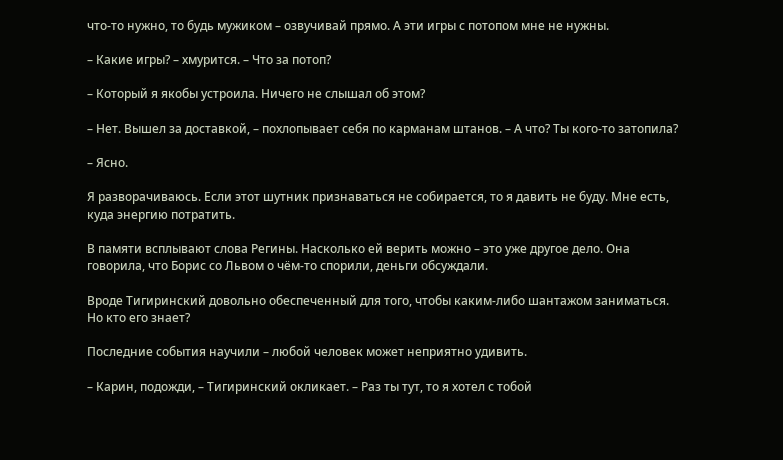что-то нужно, то будь мужиком – озвучивай прямо. А эти игры с потопом мне не нужны.

– Какие игры? – хмурится. – Что за потоп?

– Который я якобы устроила. Ничего не слышал об этом?

– Нет. Вышел за доставкой, – похлопывает себя по карманам штанов. – А что? Ты кого-то затопила?

– Ясно.

Я разворачиваюсь. Если этот шутник признаваться не собирается, то я давить не буду. Мне есть, куда энергию потратить.

В памяти всплывают слова Регины. Насколько ей верить можно – это уже другое дело. Она говорила, что Борис со Львом о чём-то спорили, деньги обсуждали.

Вроде Тигиринский довольно обеспеченный для того, чтобы каким-либо шантажом заниматься. Но кто его знает?

Последние события научили – любой человек может неприятно удивить.

– Карин, подожди, – Тигиринский окликает. – Раз ты тут, то я хотел с тобой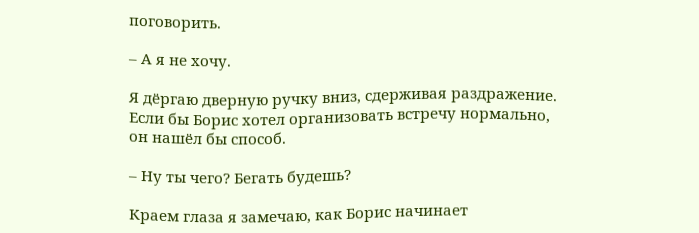поговорить.

– А я не хочу.

Я дёргаю дверную ручку вниз, сдерживая раздражение. Если бы Борис хотел организовать встречу нормально, он нашёл бы способ.

– Ну ты чего? Бегать будешь?

Краем глаза я замечаю, как Борис начинает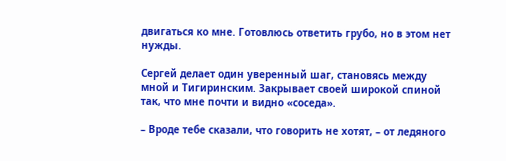двигаться ко мне. Готовлюсь ответить грубо, но в этом нет нужды.

Сергей делает один уверенный шаг, становясь между мной и Тигиринским. Закрывает своей широкой спиной так, что мне почти и видно «соседа».

– Вроде тебе сказали, что говорить не хотят, – от ледяного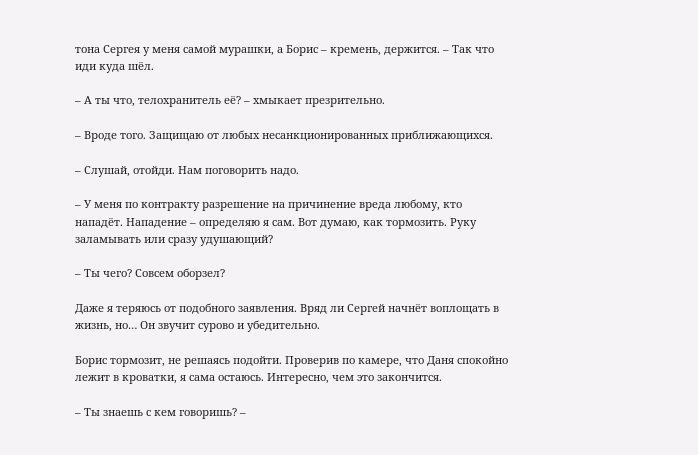тона Сергея у меня самой мурашки, а Борис – кремень, держится. – Так что иди куда шёл.

– А ты что, телохранитель её? – хмыкает презрительно.

– Вроде того. Защищаю от любых несанкционированных приближающихся.

– Слушай, отойди. Нам поговорить надо.

– У меня по контракту разрешение на причинение вреда любому, кто нападёт. Нападение – определяю я сам. Вот думаю, как тормозить. Руку заламывать или сразу удушающий?

– Ты чего? Совсем оборзел?

Даже я теряюсь от подобного заявления. Вряд ли Сергей начнёт воплощать в жизнь, но… Он звучит сурово и убедительно.

Борис тормозит, не решаясь подойти. Проверив по камере, что Даня спокойно лежит в кроватки, я сама остаюсь. Интересно, чем это закончится.

– Ты знаешь с кем говоришь? –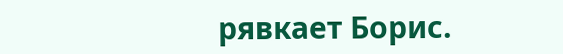рявкает Борис.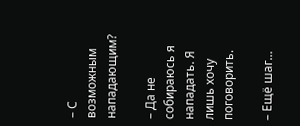– С возможным нападающим?

– Да не собираюсь я нападать. Я лишь хочу поговорить.

– Ещё шаг…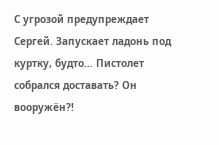С угрозой предупреждает Сергей. Запускает ладонь под куртку, будто… Пистолет собрался доставать? Он вооружён?!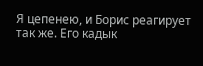Я цепенею, и Борис реагирует так же. Его кадык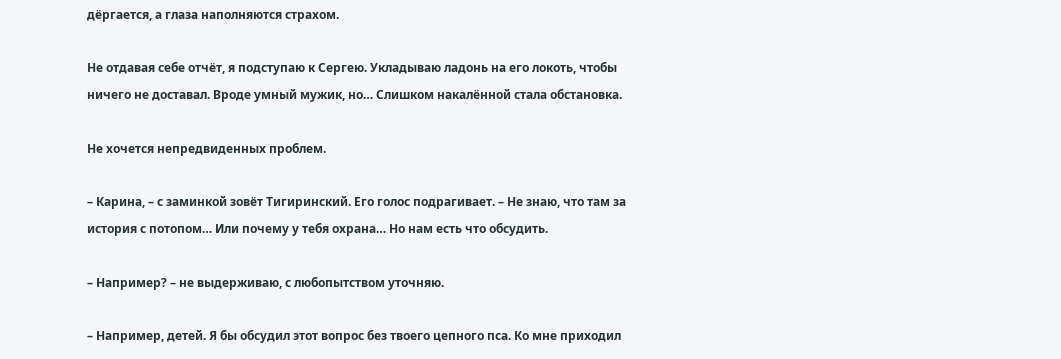дёргается, а глаза наполняются страхом.

Не отдавая себе отчёт, я подступаю к Сергею. Укладываю ладонь на его локоть, чтобы ничего не доставал. Вроде умный мужик, но… Слишком накалённой стала обстановка.

Не хочется непредвиденных проблем.

– Карина, – с заминкой зовёт Тигиринский. Его голос подрагивает. – Не знаю, что там за история с потопом… Или почему у тебя охрана… Но нам есть что обсудить.

– Например? – не выдерживаю, с любопытством уточняю.

– Например, детей. Я бы обсудил этот вопрос без твоего цепного пса. Ко мне приходил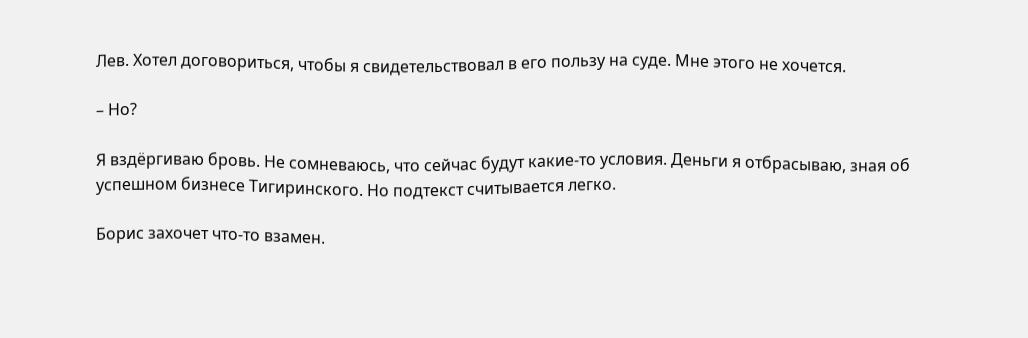Лев. Хотел договориться, чтобы я свидетельствовал в его пользу на суде. Мне этого не хочется.

– Но?

Я вздёргиваю бровь. Не сомневаюсь, что сейчас будут какие-то условия. Деньги я отбрасываю, зная об успешном бизнесе Тигиринского. Но подтекст считывается легко.

Борис захочет что-то взамен.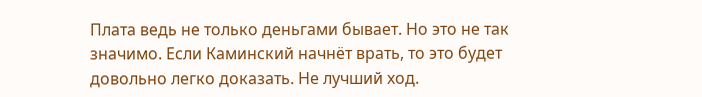Плата ведь не только деньгами бывает. Но это не так значимо. Если Каминский начнёт врать, то это будет довольно легко доказать. Не лучший ход.